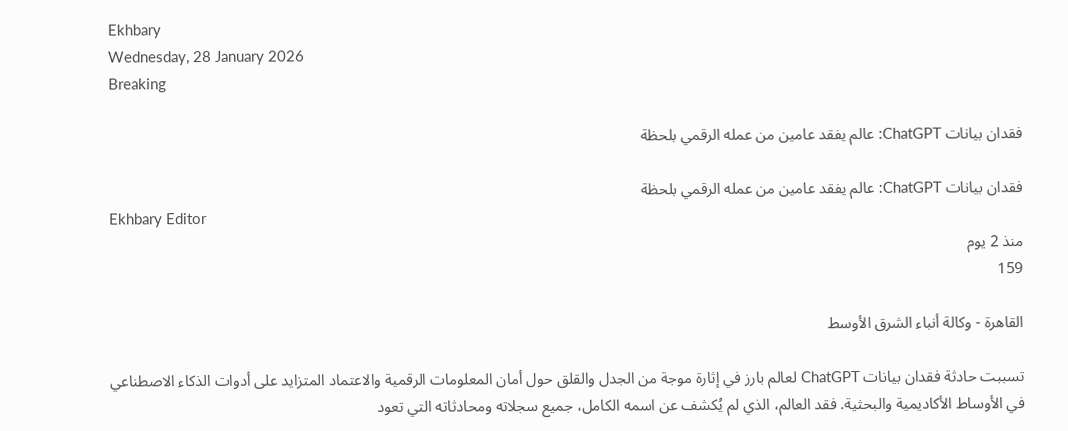Ekhbary
Wednesday, 28 January 2026
Breaking

فقدان بيانات ChatGPT: عالم يفقد عامين من عمله الرقمي بلحظة

فقدان بيانات ChatGPT: عالم يفقد عامين من عمله الرقمي بلحظة
Ekhbary Editor
منذ 2 يوم
159

القاهرة - وكالة أنباء الشرق الأوسط

تسببت حادثة فقدان بيانات ChatGPT لعالم بارز في إثارة موجة من الجدل والقلق حول أمان المعلومات الرقمية والاعتماد المتزايد على أدوات الذكاء الاصطناعي في الأوساط الأكاديمية والبحثية. فقد العالم، الذي لم يُكشف عن اسمه الكامل، جميع سجلاته ومحادثاته التي تعود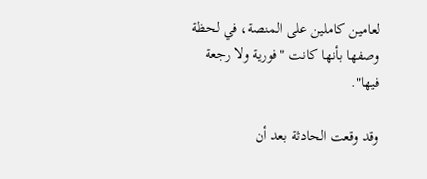لعامين كاملين على المنصة، في لحظة وصفها بأنها كانت "فورية ولا رجعة فيها".

وقد وقعت الحادثة بعد أن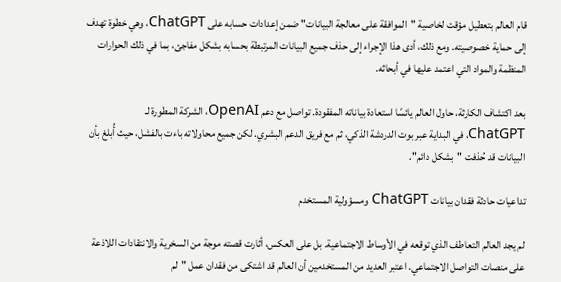قام العالم بتعطيل مؤقت لخاصية "الموافقة على معالجة البيانات" ضمن إعدادات حسابه على ChatGPT، وهي خطوة تهدف إلى حماية خصوصيته. ومع ذلك، أدى هذا الإجراء إلى حذف جميع البيانات المرتبطة بحسابه بشكل مفاجئ، بما في ذلك الحوارات المنظمة والمواد التي اعتمد عليها في أبحاثه.

بعد اكتشاف الكارثة، حاول العالم يائسًا استعادة بياناته المفقودة. تواصل مع دعم OpenAI، الشركة المطورة لـ ChatGPT، في البداية عبر بوت الدردشة الذكي، ثم مع فريق الدعم البشري. لكن جميع محاولاته باءت بالفشل، حيث أُبلغ بأن البيانات قد حُذفت "بشكل دائم".

تداعيات حادثة فقدان بيانات ChatGPT ومسؤولية المستخدم

لم يجد العالم التعاطف الذي توقعه في الأوساط الاجتماعية. بل على العكس، أثارت قصته موجة من السخرية والانتقادات اللاذعة على منصات التواصل الاجتماعي. اعتبر العديد من المستخدمين أن العالم قد اشتكى من فقدان عمل "لم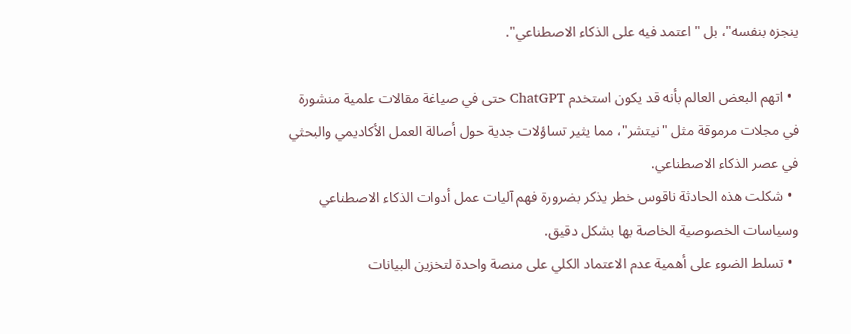ينجزه بنفسه"، بل "اعتمد فيه على الذكاء الاصطناعي".

  • اتهم البعض العالم بأنه قد يكون استخدم ChatGPT حتى في صياغة مقالات علمية منشورة في مجلات مرموقة مثل "نيتشر"، مما يثير تساؤلات جدية حول أصالة العمل الأكاديمي والبحثي في عصر الذكاء الاصطناعي.
  • شكلت هذه الحادثة ناقوس خطر يذكر بضرورة فهم آليات عمل أدوات الذكاء الاصطناعي وسياسات الخصوصية الخاصة بها بشكل دقيق.
  • تسلط الضوء على أهمية عدم الاعتماد الكلي على منصة واحدة لتخزين البيانات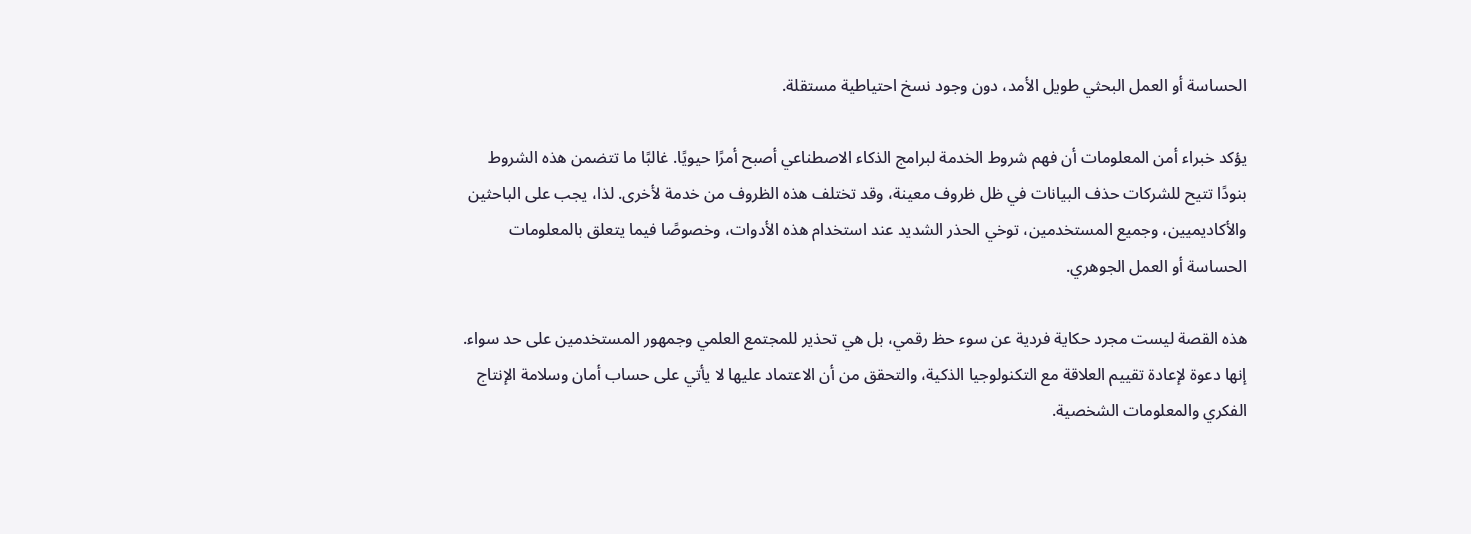الحساسة أو العمل البحثي طويل الأمد، دون وجود نسخ احتياطية مستقلة.

يؤكد خبراء أمن المعلومات أن فهم شروط الخدمة لبرامج الذكاء الاصطناعي أصبح أمرًا حيويًا. غالبًا ما تتضمن هذه الشروط بنودًا تتيح للشركات حذف البيانات في ظل ظروف معينة، وقد تختلف هذه الظروف من خدمة لأخرى. لذا، يجب على الباحثين والأكاديميين، وجميع المستخدمين، توخي الحذر الشديد عند استخدام هذه الأدوات، وخصوصًا فيما يتعلق بالمعلومات الحساسة أو العمل الجوهري.

هذه القصة ليست مجرد حكاية فردية عن سوء حظ رقمي، بل هي تحذير للمجتمع العلمي وجمهور المستخدمين على حد سواء. إنها دعوة لإعادة تقييم العلاقة مع التكنولوجيا الذكية، والتحقق من أن الاعتماد عليها لا يأتي على حساب أمان وسلامة الإنتاج الفكري والمعلومات الشخصية.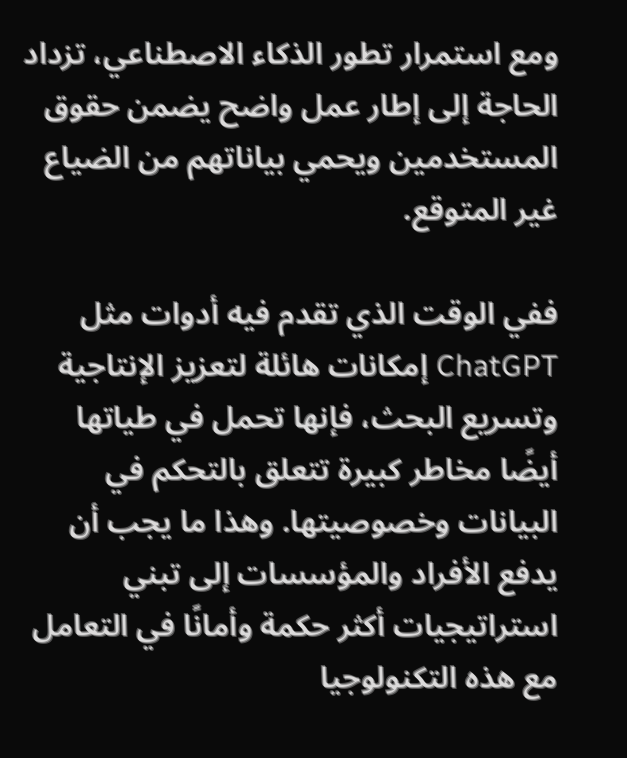ومع استمرار تطور الذكاء الاصطناعي، تزداد الحاجة إلى إطار عمل واضح يضمن حقوق المستخدمين ويحمي بياناتهم من الضياع غير المتوقع.

ففي الوقت الذي تقدم فيه أدوات مثل ChatGPT إمكانات هائلة لتعزيز الإنتاجية وتسريع البحث، فإنها تحمل في طياتها أيضًا مخاطر كبيرة تتعلق بالتحكم في البيانات وخصوصيتها. وهذا ما يجب أن يدفع الأفراد والمؤسسات إلى تبني استراتيجيات أكثر حكمة وأمانًا في التعامل مع هذه التكنولوجيا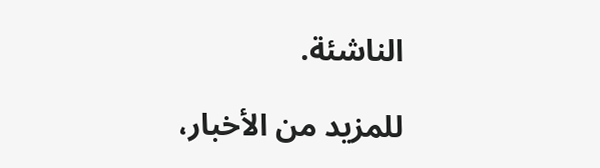الناشئة.

للمزيد من الأخبار،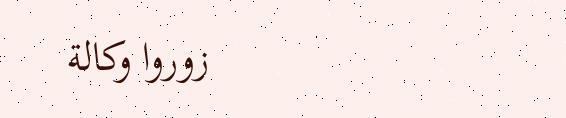زوروا وكالة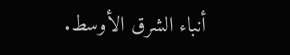أنباء الشرق الأوسط.